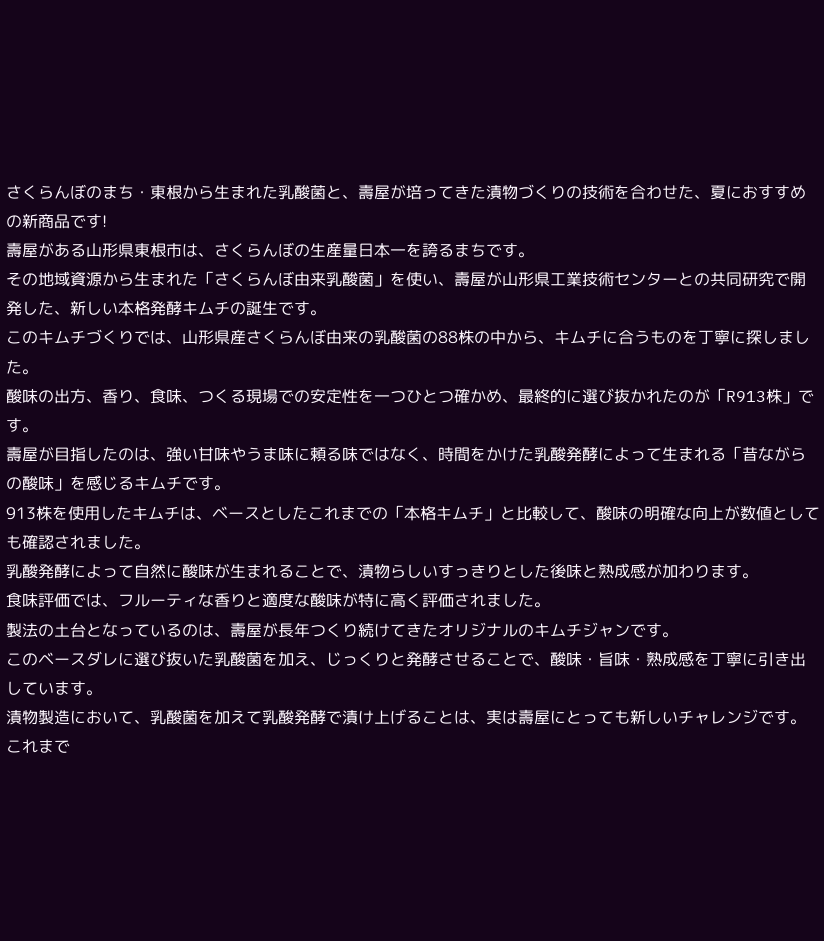さくらんぼのまち・東根から生まれた乳酸菌と、壽屋が培ってきた漬物づくりの技術を合わせた、夏におすすめの新商品です!
壽屋がある山形県東根市は、さくらんぼの生産量日本一を誇るまちです。
その地域資源から生まれた「さくらんぼ由来乳酸菌」を使い、壽屋が山形県工業技術センターとの共同研究で開発した、新しい本格発酵キムチの誕生です。
このキムチづくりでは、山形県産さくらんぼ由来の乳酸菌の88株の中から、キムチに合うものを丁寧に探しました。
酸味の出方、香り、食味、つくる現場での安定性を一つひとつ確かめ、最終的に選び抜かれたのが「R913株」です。
壽屋が目指したのは、強い甘味やうま味に頼る味ではなく、時間をかけた乳酸発酵によって生まれる「昔ながらの酸味」を感じるキムチです。
913株を使用したキムチは、ベースとしたこれまでの「本格キムチ」と比較して、酸味の明確な向上が数値としても確認されました。
乳酸発酵によって自然に酸味が生まれることで、漬物らしいすっきりとした後味と熟成感が加わります。
食味評価では、フルーティな香りと適度な酸味が特に高く評価されました。
製法の土台となっているのは、壽屋が長年つくり続けてきたオリジナルのキムチジャンです。
このベースダレに選び抜いた乳酸菌を加え、じっくりと発酵させることで、酸味・旨味・熟成感を丁寧に引き出しています。
漬物製造において、乳酸菌を加えて乳酸発酵で漬け上げることは、実は壽屋にとっても新しいチャレンジです。
これまで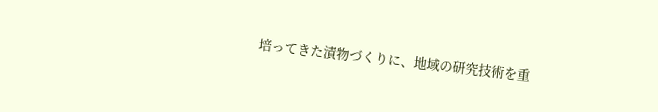培ってきた漬物づくりに、地域の研究技術を重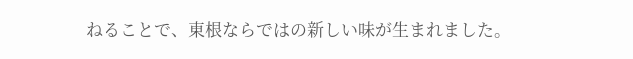ねることで、東根ならではの新しい味が生まれました。